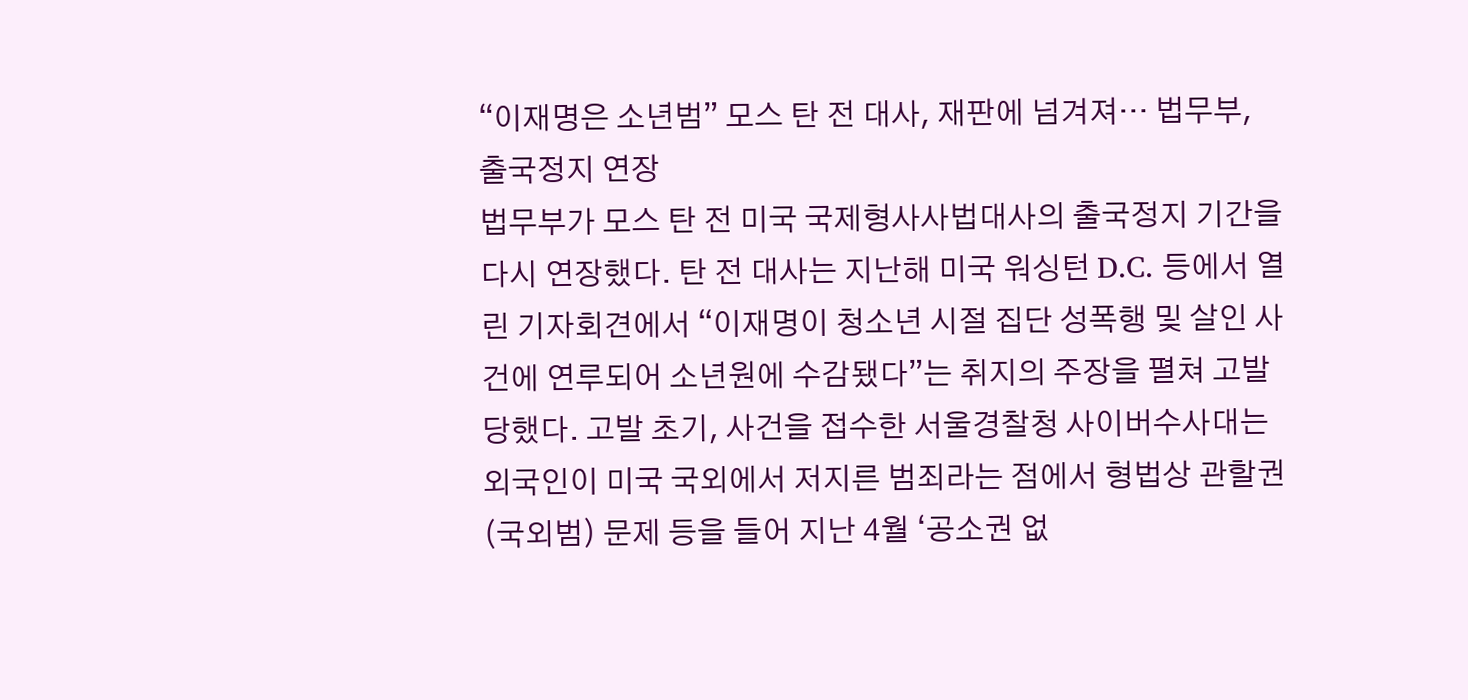“이재명은 소년범” 모스 탄 전 대사, 재판에 넘겨져… 법무부, 출국정지 연장
법무부가 모스 탄 전 미국 국제형사사법대사의 출국정지 기간을 다시 연장했다. 탄 전 대사는 지난해 미국 워싱턴 D.C. 등에서 열린 기자회견에서 “이재명이 청소년 시절 집단 성폭행 및 살인 사건에 연루되어 소년원에 수감됐다”는 취지의 주장을 펼쳐 고발당했다. 고발 초기, 사건을 접수한 서울경찰청 사이버수사대는 외국인이 미국 국외에서 저지른 범죄라는 점에서 형법상 관할권(국외범) 문제 등을 들어 지난 4월 ‘공소권 없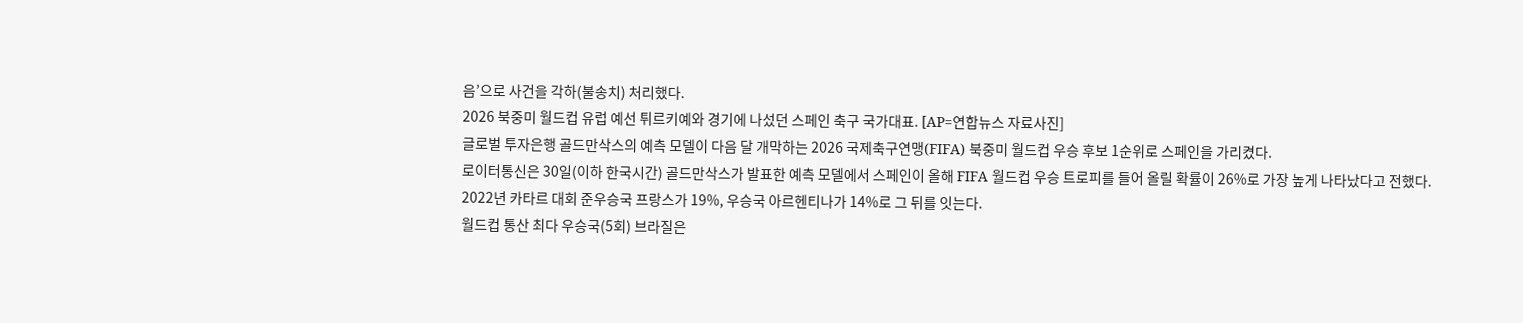음’으로 사건을 각하(불송치) 처리했다.
2026 북중미 월드컵 유럽 예선 튀르키예와 경기에 나섰던 스페인 축구 국가대표. [AP=연합뉴스 자료사진]
글로벌 투자은행 골드만삭스의 예측 모델이 다음 달 개막하는 2026 국제축구연맹(FIFA) 북중미 월드컵 우승 후보 1순위로 스페인을 가리켰다.
로이터통신은 30일(이하 한국시간) 골드만삭스가 발표한 예측 모델에서 스페인이 올해 FIFA 월드컵 우승 트로피를 들어 올릴 확률이 26%로 가장 높게 나타났다고 전했다.
2022년 카타르 대회 준우승국 프랑스가 19%, 우승국 아르헨티나가 14%로 그 뒤를 잇는다.
월드컵 통산 최다 우승국(5회) 브라질은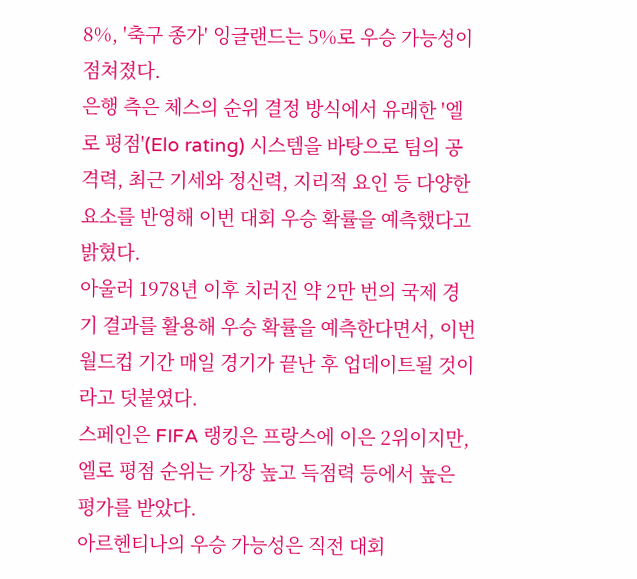8%, '축구 종가' 잉글랜드는 5%로 우승 가능성이 점쳐졌다.
은행 측은 체스의 순위 결정 방식에서 유래한 '엘로 평점'(Elo rating) 시스템을 바탕으로 팀의 공격력, 최근 기세와 정신력, 지리적 요인 등 다양한 요소를 반영해 이번 대회 우승 확률을 예측했다고 밝혔다.
아울러 1978년 이후 치러진 약 2만 번의 국제 경기 결과를 활용해 우승 확률을 예측한다면서, 이번 월드컵 기간 매일 경기가 끝난 후 업데이트될 것이라고 덧붙였다.
스페인은 FIFA 랭킹은 프랑스에 이은 2위이지만, 엘로 평점 순위는 가장 높고 득점력 등에서 높은 평가를 받았다.
아르헨티나의 우승 가능성은 직전 대회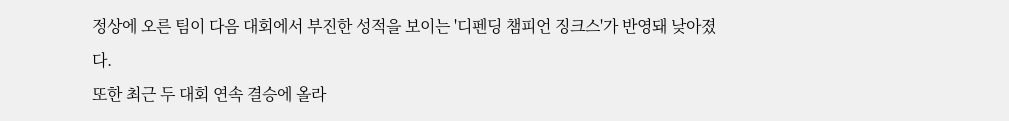정상에 오른 팀이 다음 대회에서 부진한 성적을 보이는 '디펜딩 챔피언 징크스'가 반영돼 낮아졌다.
또한 최근 두 대회 연속 결승에 올라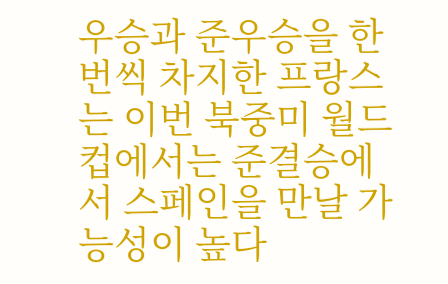우승과 준우승을 한 번씩 차지한 프랑스는 이번 북중미 월드컵에서는 준결승에서 스페인을 만날 가능성이 높다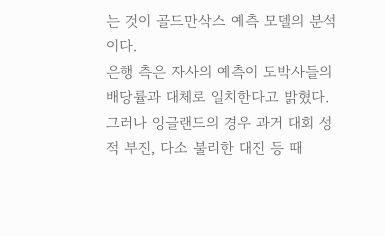는 것이 골드만삭스 예측 모델의 분석이다.
은행 측은 자사의 예측이 도박사들의 배당률과 대체로 일치한다고 밝혔다. 그러나 잉글랜드의 경우 과거 대회 성적 부진, 다소 불리한 대진 등 때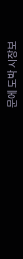문에 도박 시장보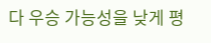다 우승 가능성을 낮게 평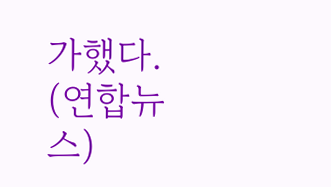가했다. (연합뉴스)